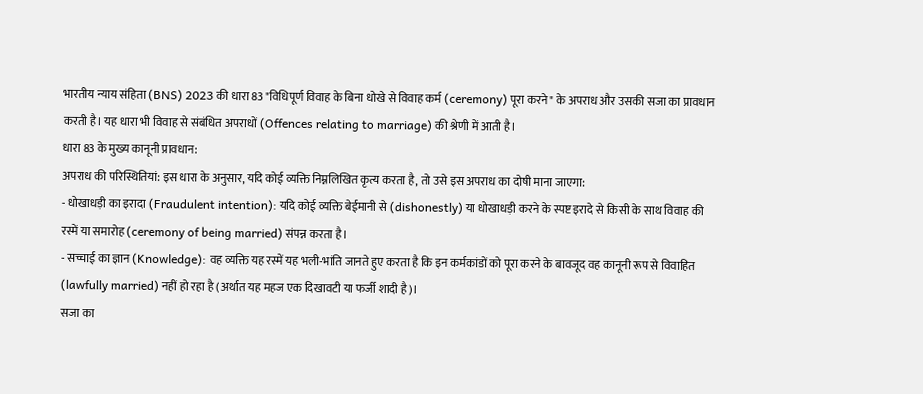भारतीय न्याय संहिता (BNS) 2023 की धारा 83 "विधिपूर्ण विवाह के बिना धोखे से विवाह कर्म (ceremony) पूरा करने" के अपराध और उसकी सजा का प्रावधान करती है। यह धारा भी विवाह से संबंधित अपराधों (Offences relating to marriage) की श्रेणी में आती है।
धारा 83 के मुख्य कानूनी प्रावधान:
अपराध की परिस्थितियां: इस धारा के अनुसार, यदि कोई व्यक्ति निम्नलिखित कृत्य करता है, तो उसे इस अपराध का दोषी माना जाएगा:
- धोखाधड़ी का इरादा (Fraudulent intention): यदि कोई व्यक्ति बेईमानी से (dishonestly) या धोखाधड़ी करने के स्पष्ट इरादे से किसी के साथ विवाह की रस्में या समारोह (ceremony of being married) संपन्न करता है।
- सच्चाई का ज्ञान (Knowledge): वह व्यक्ति यह रस्में यह भली-भांति जानते हुए करता है कि इन कर्मकांडों को पूरा करने के बावजूद वह कानूनी रूप से विवाहित (lawfully married) नहीं हो रहा है (अर्थात यह महज एक दिखावटी या फर्जी शादी है)।
सजा का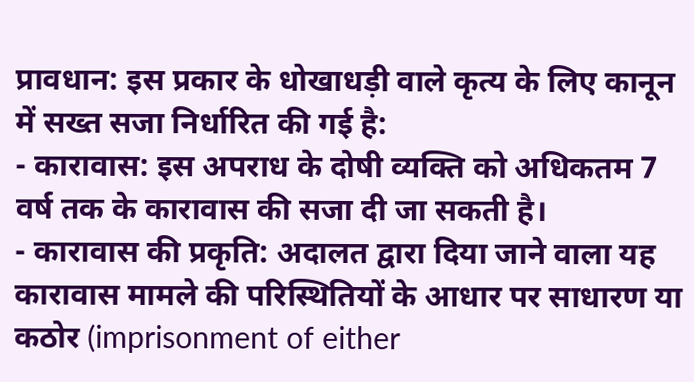प्रावधान: इस प्रकार के धोखाधड़ी वाले कृत्य के लिए कानून में सख्त सजा निर्धारित की गई है:
- कारावास: इस अपराध के दोषी व्यक्ति को अधिकतम 7 वर्ष तक के कारावास की सजा दी जा सकती है।
- कारावास की प्रकृति: अदालत द्वारा दिया जाने वाला यह कारावास मामले की परिस्थितियों के आधार पर साधारण या कठोर (imprisonment of either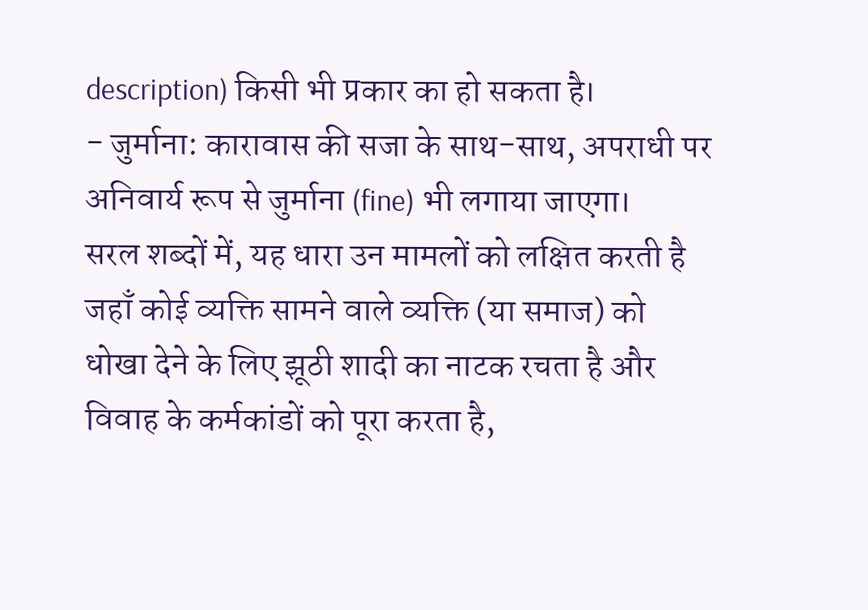description) किसी भी प्रकार का हो सकता है।
- जुर्माना: कारावास की सजा के साथ-साथ, अपराधी पर अनिवार्य रूप से जुर्माना (fine) भी लगाया जाएगा।
सरल शब्दों में, यह धारा उन मामलों को लक्षित करती है जहाँ कोई व्यक्ति सामने वाले व्यक्ति (या समाज) को धोखा देने के लिए झूठी शादी का नाटक रचता है और विवाह के कर्मकांडों को पूरा करता है,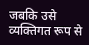जबकि उसे व्यक्तिगत रूप से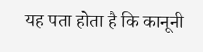यह पता होता है कि कानूनी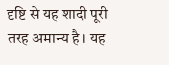दृष्टि से यह शादी पूरी तरह अमान्य है। यह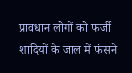प्रावधान लोगों को फर्जी शादियों के जाल में फंसने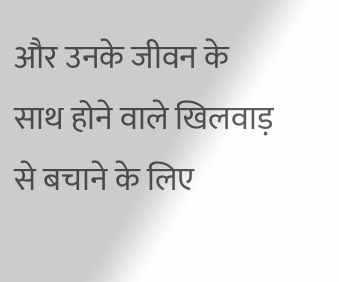और उनके जीवन के साथ होने वाले खिलवाड़ से बचाने के लिए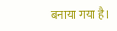बनाया गया है।